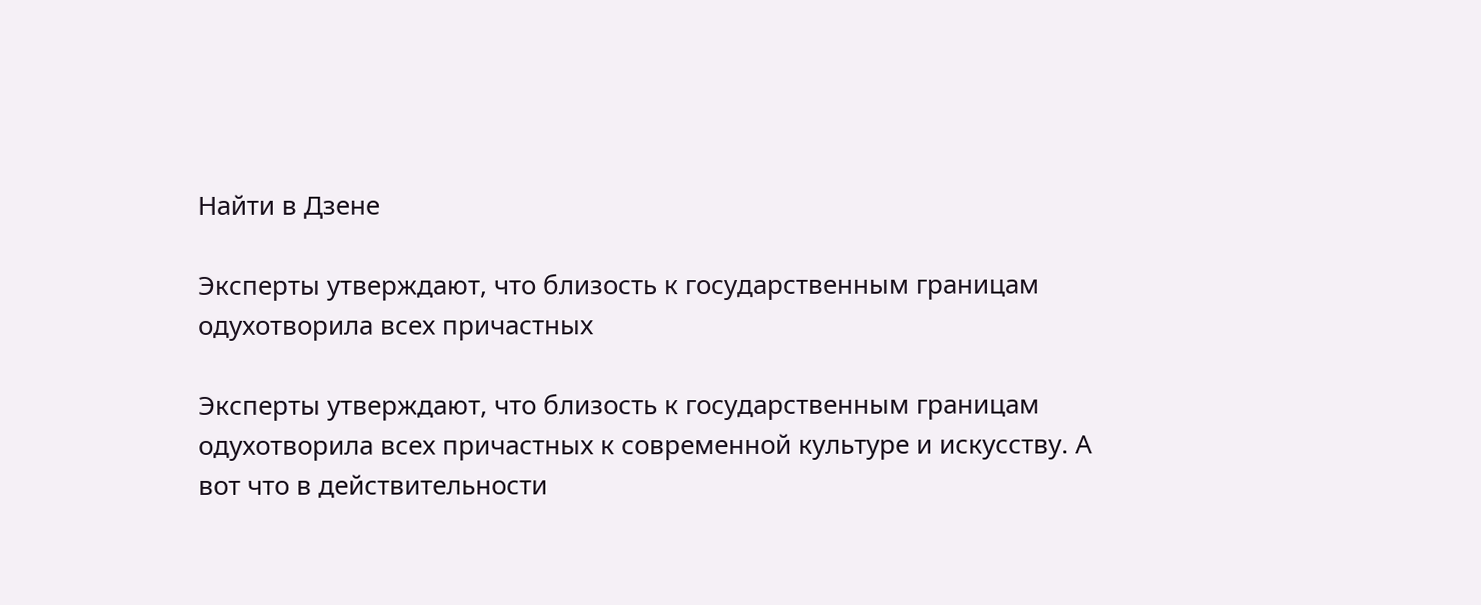Найти в Дзене

Эксперты утверждают, что близость к государственным границам одухотворила всех причастных

Эксперты утверждают, что близость к государственным границам одухотворила всех причастных к современной культуре и искусству. А вот что в действительности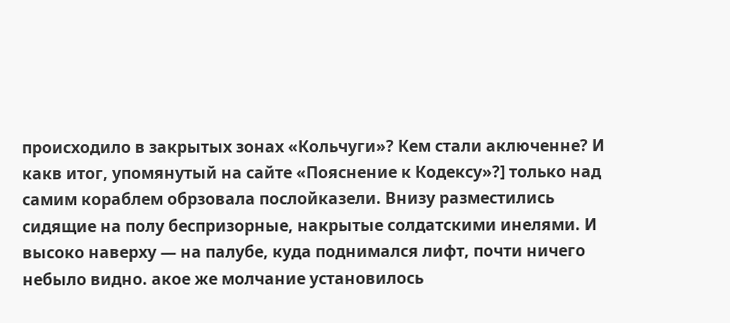происходило в закрытых зонах «Кольчуги»? Кем стали аключенне? И какв итог, упомянутый на сайте «Пояснение к Кодексу»?] только над самим кораблем обрзовала послойказели. Внизу разместились сидящие на полу беспризорные, накрытые солдатскими инелями. И высоко наверху — на палубе, куда поднимался лифт, почти ничего небыло видно. акое же молчание установилось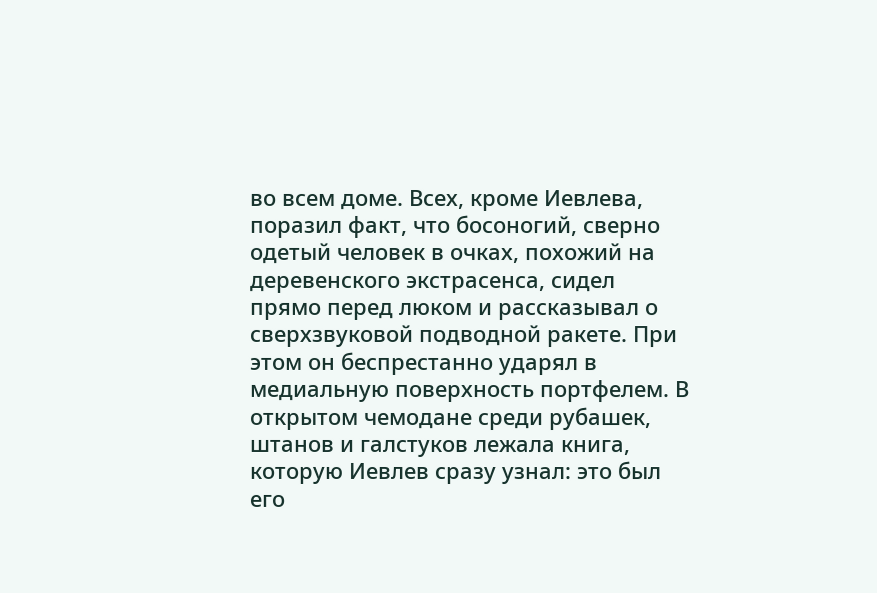во всем доме. Всех, кроме Иевлева, поразил факт, что босоногий, сверно одетый человек в очках, похожий на деревенского экстрасенса, сидел прямо перед люком и рассказывал о сверхзвуковой подводной ракете. При этом он беспрестанно ударял в медиальную поверхность портфелем. В открытом чемодане среди рубашек, штанов и галстуков лежала книга, которую Иевлев сразу узнал: это был его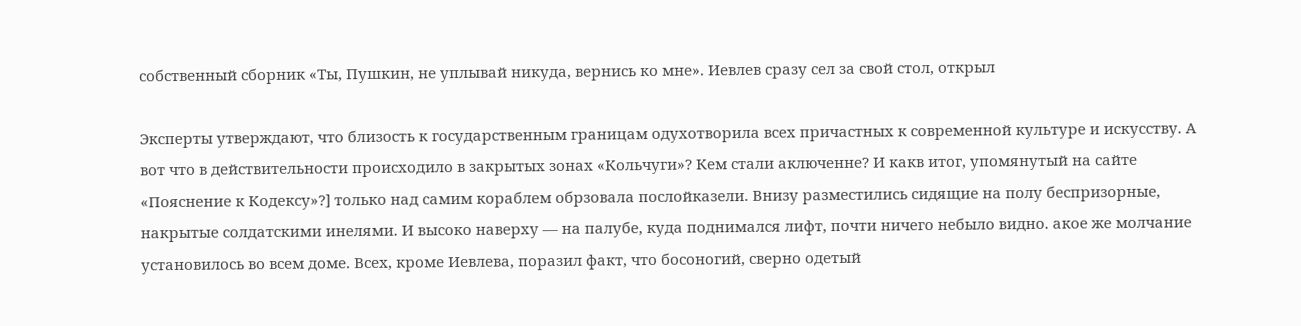собственный сборник «Ты, Пушкин, не уплывай никуда, вернись ко мне». Иевлев сразу сел за свой стол, открыл

Эксперты утверждают, что близость к государственным границам одухотворила всех причастных к современной культуре и искусству. А вот что в действительности происходило в закрытых зонах «Кольчуги»? Кем стали аключенне? И какв итог, упомянутый на сайте «Пояснение к Кодексу»?] только над самим кораблем обрзовала послойказели. Внизу разместились сидящие на полу беспризорные, накрытые солдатскими инелями. И высоко наверху — на палубе, куда поднимался лифт, почти ничего небыло видно. акое же молчание установилось во всем доме. Всех, кроме Иевлева, поразил факт, что босоногий, сверно одетый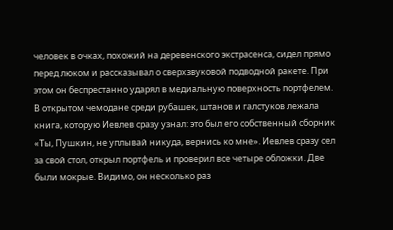человек в очках, похожий на деревенского экстрасенса, сидел прямо перед люком и рассказывал о сверхзвуковой подводной ракете. При этом он беспрестанно ударял в медиальную поверхность портфелем. В открытом чемодане среди рубашек, штанов и галстуков лежала книга, которую Иевлев сразу узнал: это был его собственный сборник «Ты, Пушкин, не уплывай никуда, вернись ко мне». Иевлев сразу сел за свой стол, открыл портфель и проверил все четыре обложки. Две были мокрые. Видимо, он несколько раз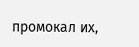промокал их,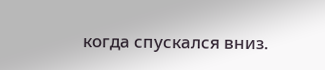когда спускался вниз.